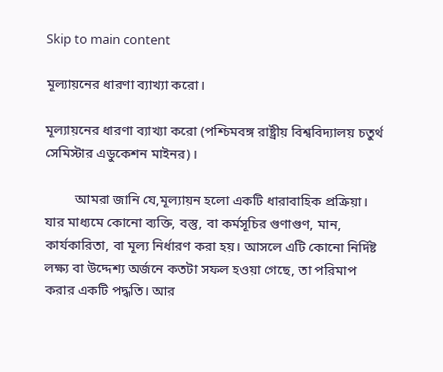Skip to main content

মূল্যায়নের ধারণা ব্যাখ্যা করো।

মূল্যায়নের ধারণা ব্যাখ্যা করো (পশ্চিমবঙ্গ রাষ্ট্রীয় বিশ্ববিদ্যালয় চতুর্থ সেমিস্টার এডুকেশন মাইনর)।

         আমরা জানি যে,মূল্যায়ন হলো একটি ধারাবাহিক প্রক্রিয়া। যার মাধ্যমে কোনো ব্যক্তি, বস্তু, বা কর্মসূচির গুণাগুণ, মান, কার্যকারিতা, বা মূল্য নির্ধারণ করা হয়। আসলে এটি কোনো নির্দিষ্ট লক্ষ্য বা উদ্দেশ্য অর্জনে কতটা সফল হওয়া গেছে, তা পরিমাপ করার একটি পদ্ধতি। আর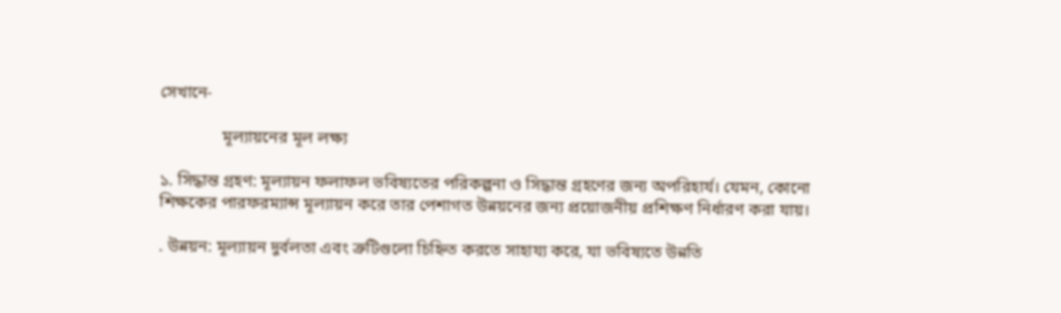সেখানে-

               মূল্যায়নের মূল লক্ষ্য

১. সিদ্ধান্ত গ্রহণ: মূল্যায়ন ফলাফল ভবিষ্যতের পরিকল্পনা ও সিদ্ধান্ত গ্রহণের জন্য অপরিহার্য। যেমন, কোনো শিক্ষকের পারফরম্যান্স মূল্যায়ন করে তার পেশাগত উন্নয়নের জন্য প্রয়োজনীয় প্রশিক্ষণ নির্ধারণ করা যায়।

. উন্নয়ন: মূল্যায়ন দুর্বলতা এবং ত্রুটিগুলো চিহ্নিত করতে সাহায্য করে, যা ভবিষ্যতে উন্নতি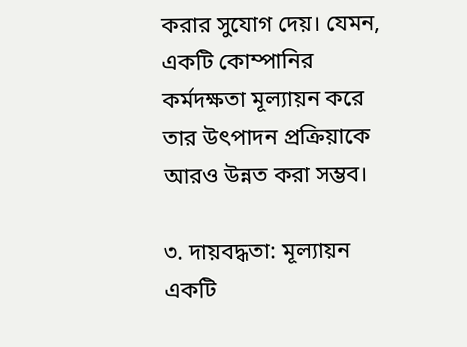করার সুযোগ দেয়। যেমন, একটি কোম্পানির কর্মদক্ষতা মূল্যায়ন করে তার উৎপাদন প্রক্রিয়াকে আরও উন্নত করা সম্ভব।

৩. দায়বদ্ধতা: মূল্যায়ন একটি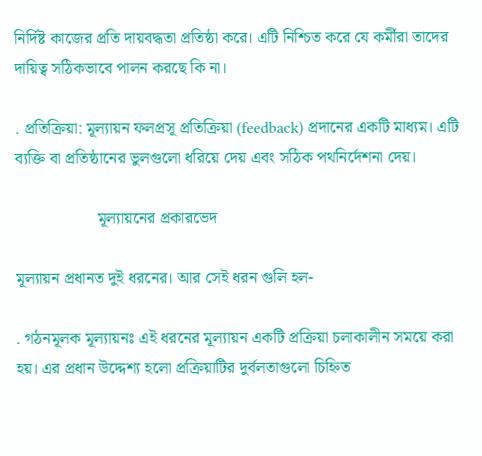নির্দিষ্ট কাজের প্রতি দায়বদ্ধতা প্রতিষ্ঠা করে। এটি নিশ্চিত করে যে কর্মীরা তাদের দায়িত্ব সঠিকভাবে পালন করছে কি না।

. প্রতিক্রিয়া: মূল্যায়ন ফলপ্রসূ প্রতিক্রিয়া (feedback) প্রদানের একটি মাধ্যম। এটি ব্যক্তি বা প্রতিষ্ঠানের ভুলগুলো ধরিয়ে দেয় এবং সঠিক পথনির্দেশনা দেয়।

                    মূল্যায়নের প্রকারভেদ

মূল্যায়ন প্রধানত দুই ধরনের। আর সেই ধরন গুলি হল-

. গঠনমূলক মূল্যায়নঃ এই ধরনের মূল্যায়ন একটি প্রক্রিয়া চলাকালীন সময়ে করা হয়। এর প্রধান উদ্দেশ্য হলো প্রক্রিয়াটির দুর্বলতাগুলো চিহ্নিত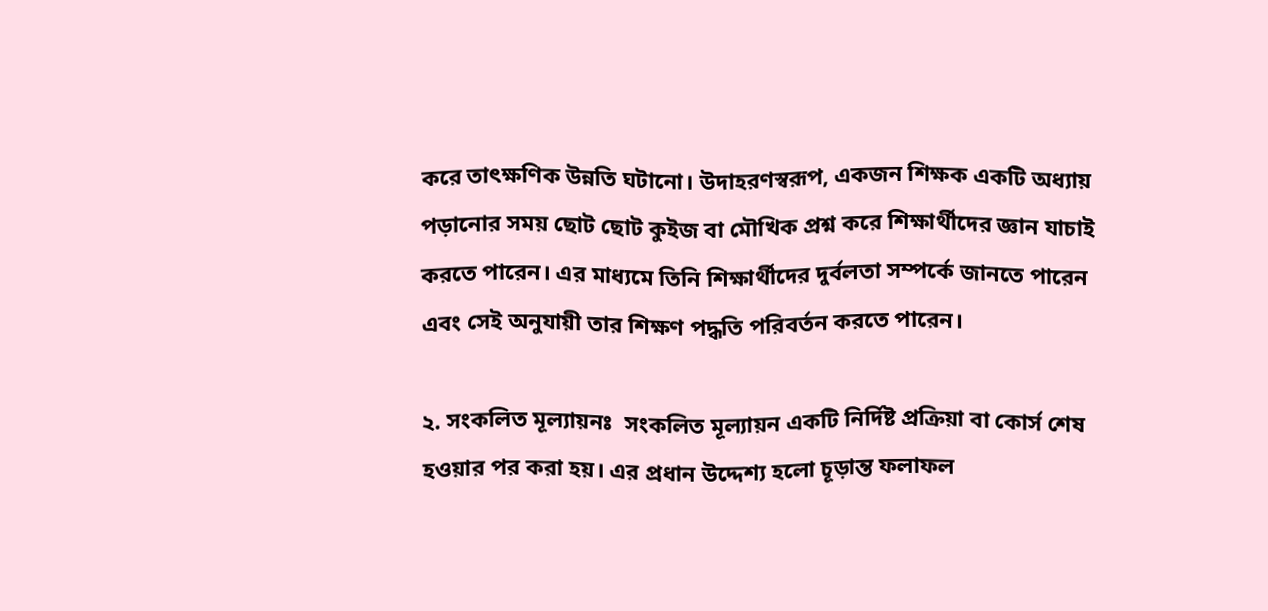করে তাৎক্ষণিক উন্নতি ঘটানো। উদাহরণস্বরূপ, একজন শিক্ষক একটি অধ্যায় পড়ানোর সময় ছোট ছোট কুইজ বা মৌখিক প্রশ্ন করে শিক্ষার্থীদের জ্ঞান যাচাই করতে পারেন। এর মাধ্যমে তিনি শিক্ষার্থীদের দুর্বলতা সম্পর্কে জানতে পারেন এবং সেই অনুযায়ী তার শিক্ষণ পদ্ধতি পরিবর্তন করতে পারেন।

২. সংকলিত মূল্যায়নঃ  সংকলিত মূল্যায়ন একটি নির্দিষ্ট প্রক্রিয়া বা কোর্স শেষ হওয়ার পর করা হয়। এর প্রধান উদ্দেশ্য হলো চূড়ান্ত ফলাফল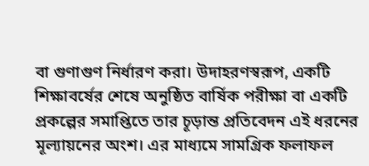বা গুণাগুণ নির্ধারণ করা। উদাহরণস্বরূপ, একটি শিক্ষাবর্ষের শেষে অনুষ্ঠিত বার্ষিক পরীক্ষা বা একটি প্রকল্পের সমাপ্তিতে তার চূড়ান্ত প্রতিবেদন এই ধরনের মূল্যায়নের অংশ। এর মাধ্যমে সামগ্রিক ফলাফল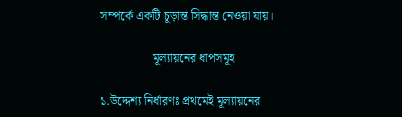সম্পর্কে একটি চূড়ান্ত সিদ্ধান্ত নেওয়া যায়।

                 মূল্যায়নের ধাপসমূহ

১.উদ্দেশ্য নির্ধারণঃ প্রথমেই মূল্যায়নের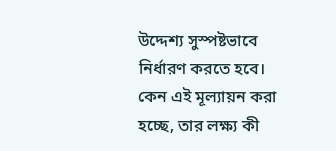উদ্দেশ্য সুস্পষ্টভাবে নির্ধারণ করতে হবে। কেন এই মূল্যায়ন করা হচ্ছে, তার লক্ষ্য কী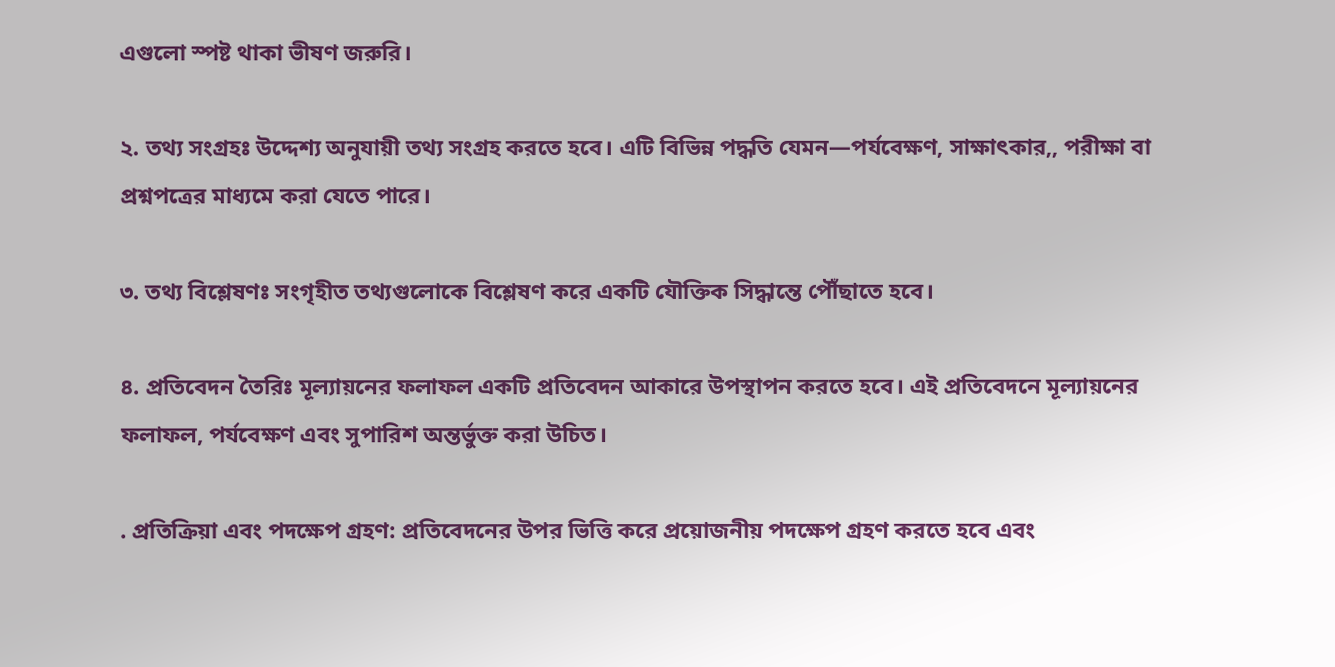এগুলো স্পষ্ট থাকা ভীষণ জরুরি।

২. তথ্য সংগ্রহঃ উদ্দেশ্য অনুযায়ী তথ্য সংগ্রহ করতে হবে। এটি বিভিন্ন পদ্ধতি যেমন—পর্যবেক্ষণ, সাক্ষাৎকার,, পরীক্ষা বা প্রশ্নপত্রের মাধ্যমে করা যেতে পারে।

৩. তথ্য বিশ্লেষণঃ সংগৃহীত তথ্যগুলোকে বিশ্লেষণ করে একটি যৌক্তিক সিদ্ধান্তে পৌঁছাতে হবে।

৪. প্রতিবেদন তৈরিঃ মূল্যায়নের ফলাফল একটি প্রতিবেদন আকারে উপস্থাপন করতে হবে। এই প্রতিবেদনে মূল্যায়নের ফলাফল, পর্যবেক্ষণ এবং সুপারিশ অন্তর্ভুক্ত করা উচিত।

. প্রতিক্রিয়া এবং পদক্ষেপ গ্রহণ: প্রতিবেদনের উপর ভিত্তি করে প্রয়োজনীয় পদক্ষেপ গ্রহণ করতে হবে এবং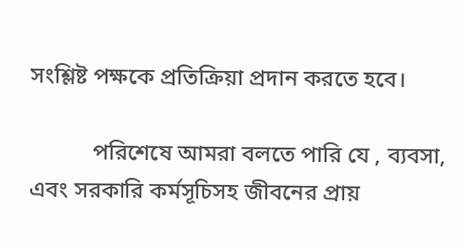সংশ্লিষ্ট পক্ষকে প্রতিক্রিয়া প্রদান করতে হবে।

           পরিশেষে আমরা বলতে পারি যে , ব্যবসা, এবং সরকারি কর্মসূচিসহ জীবনের প্রায়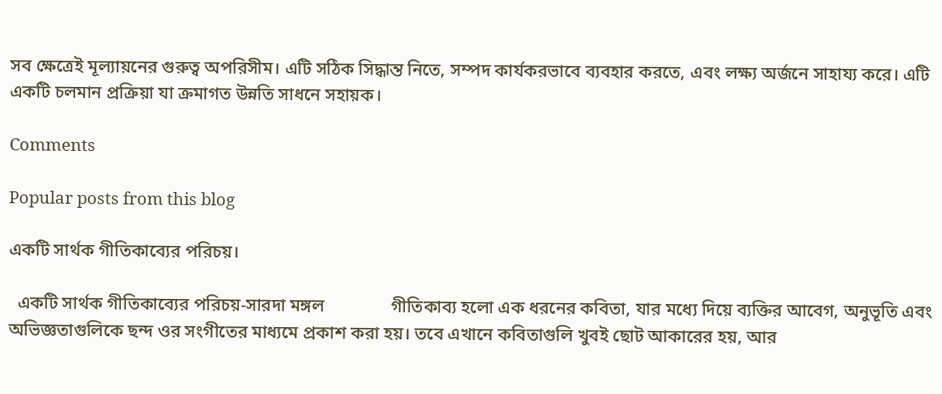সব ক্ষেত্রেই মূল্যায়নের গুরুত্ব অপরিসীম। এটি সঠিক সিদ্ধান্ত নিতে, সম্পদ কার্যকরভাবে ব্যবহার করতে, এবং লক্ষ্য অর্জনে সাহায্য করে। এটি একটি চলমান প্রক্রিয়া যা ক্রমাগত উন্নতি সাধনে সহায়ক।

Comments

Popular posts from this blog

একটি সার্থক গীতিকাব্যের পরিচয়।

  একটি সার্থক গীতিকাব্যের পরিচয়-সারদা মঙ্গল               গীতিকাব্য হলো এক ধরনের কবিতা, যার মধ্যে দিয়ে ব্যক্তির আবেগ, অনুভূতি এবং অভিজ্ঞতাগুলিকে ছন্দ ওর সংগীতের মাধ্যমে প্রকাশ করা হয়। তবে এখানে কবিতাগুলি খুবই ছোট আকারের হয়, আর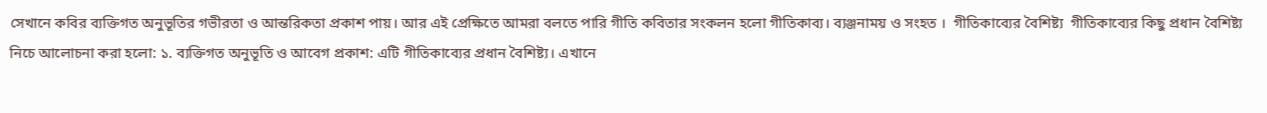সেখানে কবির ব্যক্তিগত অনুভূতির গভীরতা ও আন্তরিকতা প্রকাশ পায়। আর এই প্রেক্ষিতে আমরা বলতে পারি গীতি কবিতার সংকলন হলো গীতিকাব্য। ব্যঞ্জনাময় ও সংহত ।  গীতিকাব্যের বৈশিষ্ট্য  গীতিকাব্যের কিছু প্রধান বৈশিষ্ট্য নিচে আলোচনা করা হলো: ১. ব্যক্তিগত অনুভূতি ও আবেগ প্রকাশ: এটি গীতিকাব্যের প্রধান বৈশিষ্ট্য। এখানে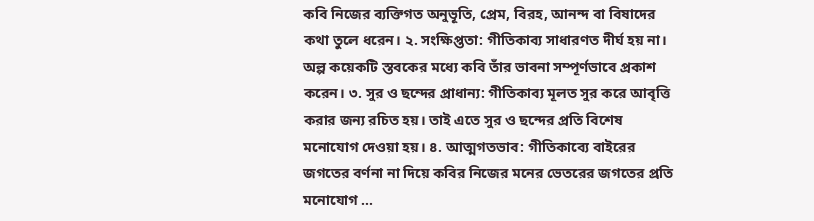কবি নিজের ব্যক্তিগত অনুভূতি, প্রেম, বিরহ, আনন্দ বা বিষাদের কথা তুলে ধরেন। ২. সংক্ষিপ্ততা: গীতিকাব্য সাধারণত দীর্ঘ হয় না। অল্প কয়েকটি স্তবকের মধ্যে কবি তাঁর ভাবনা সম্পূর্ণভাবে প্রকাশ করেন। ৩. সুর ও ছন্দের প্রাধান্য: গীতিকাব্য মূলত সুর করে আবৃত্তি করার জন্য রচিত হয়। তাই এতে সুর ও ছন্দের প্রতি বিশেষ মনোযোগ দেওয়া হয়। ৪. আত্মগতভাব: গীতিকাব্যে বাইরের জগতের বর্ণনা না দিয়ে কবির নিজের মনের ভেতরের জগতের প্রতি মনোযোগ ...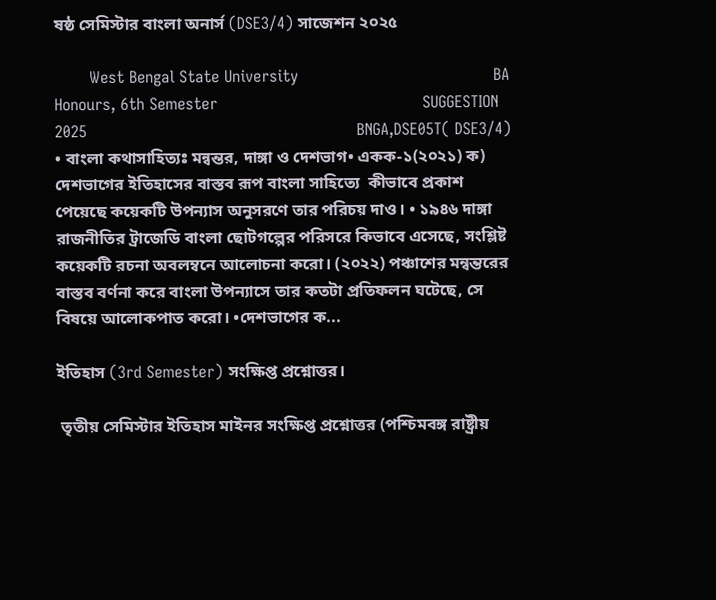ষষ্ঠ সেমিস্টার বাংলা অনার্স (DSE3/4) সাজেশন ২০২৫

       West Bengal State University                                       BA Honours, 6th Semester                                         SUGGESTION 2025                                                      BNGA,DSE05T( DSE3/4)  • বাংলা কথাসাহিত্যঃ মন্বন্তর, দাঙ্গা ও দেশভাগ• একক-১(২০২১) ক) দেশভাগের ইতিহাসের বাস্তব রূপ বাংলা সাহিত্যে  কীভাবে প্রকাশ পেয়েছে কয়েকটি উপন্যাস অনুসরণে তার পরিচয় দাও। • ১৯৪৬ দাঙ্গা রাজনীতির ট্রাজেডি বাংলা ছোটগল্পের পরিসরে কিভাবে এসেছে, সংশ্লিষ্ট কয়েকটি রচনা অবলম্বনে আলোচনা করো। (২০২২) পঞ্চাশের মন্বন্তরের বাস্তব বর্ণনা করে বাংলা উপন্যাসে তার কতটা প্রতিফলন ঘটেছে, সে বিষয়ে আলোকপাত করো। •দেশভাগের ক...

ইতিহাস (3rd Semester) সংক্ষিপ্ত প্রশ্নোত্তর।

 তৃতীয় সেমিস্টার ইতিহাস মাইনর সংক্ষিপ্ত প্রশ্নোত্তর (পশ্চিমবঙ্গ রাষ্ট্রীয়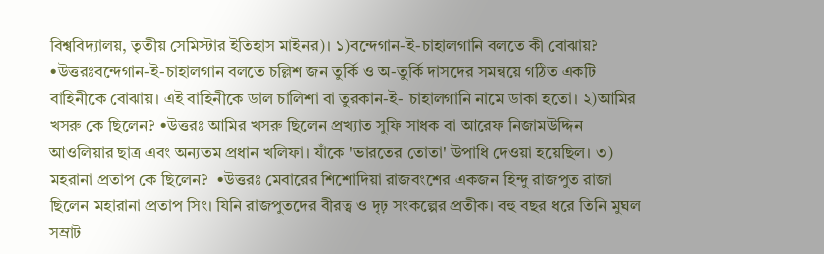বিশ্ববিদ্যালয়, তৃতীয় সেমিস্টার ইতিহাস মাইনর)। ১)বন্দেগান-ই-চাহালগানি বলতে কী বোঝায়? •উত্তরঃবন্দেগান-ই-চাহালগান বলতে চল্লিশ জন তুর্কি ও অ-তুর্কি দাসদের সমন্বয়ে গঠিত একটি বাহিনীকে বোঝায়। এই বাহিনীকে ডাল চালিশা বা তুরকান-ই- চাহালগানি নামে ডাকা হতো। ২)আমির খসরু কে ছিলেন? •উত্তরঃ আমির খসরু ছিলেন প্রখ্যাত সুফি সাধক বা আরেফ নিজামউদ্দিন আওলিয়ার ছাত্র এবং অন্যতম প্রধান খলিফা। যাঁকে 'ভারতের তোতা' উপাধি দেওয়া হয়েছিল। ৩) মহরানা প্রতাপ কে ছিলেন?  •উত্তরঃ মেবারের শিশোদিয়া রাজবংশের একজন হিন্দু রাজপুত রাজা ছিলেন মহারানা প্রতাপ সিং। যিনি রাজপুতদের বীরত্ব ও দৃঢ় সংকল্পের প্রতীক। বহু বছর ধরে তিনি মুঘল সম্রাট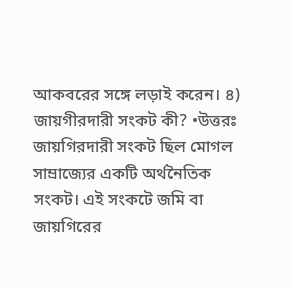আকবরের সঙ্গে লড়াই করেন। ৪) জায়গীরদারী সংকট কী? •উত্তরঃ জায়গিরদারী সংকট ছিল মোগল সাম্রাজ্যের একটি অর্থনৈতিক সংকট। এই সংকটে জমি বা জায়গিরের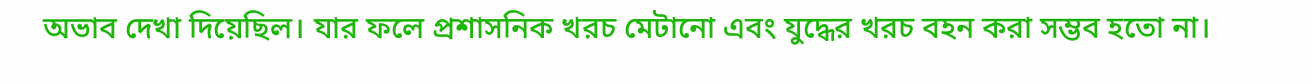অভাব দেখা দিয়েছিল। যার ফলে প্রশাসনিক খরচ মেটানো এবং যুদ্ধের খরচ বহন করা সম্ভব হতো না।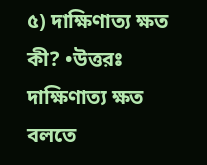৫) দাক্ষিণাত্য ক্ষত কী? •উত্তরঃ দাক্ষিণাত্য ক্ষত বলতে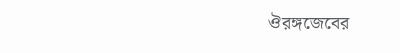ঔরঙ্গজেবের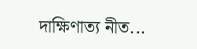দাক্ষিণাত্য নীত...